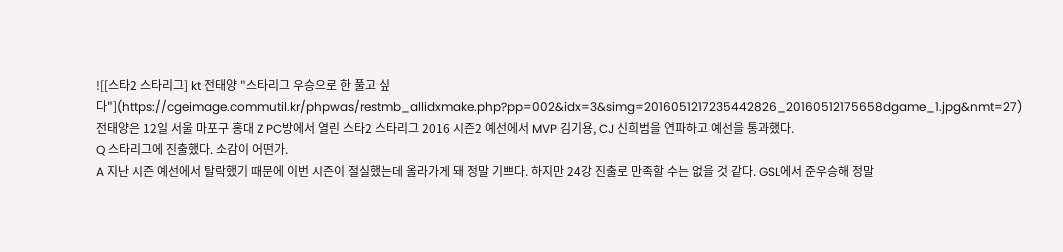![[스타2 스타리그] kt 전태양 "스타리그 우승으로 한 풀고 싶다"](https://cgeimage.commutil.kr/phpwas/restmb_allidxmake.php?pp=002&idx=3&simg=2016051217235442826_20160512175658dgame_1.jpg&nmt=27)
전태양은 12일 서울 마포구 홍대 Z PC방에서 열린 스타2 스타리그 2016 시즌2 예선에서 MVP 김기용, CJ 신희범을 연파하고 예선을 통과했다.
Q 스타리그에 진출했다. 소감이 어떤가.
A 지난 시즌 예선에서 탈락했기 때문에 이번 시즌이 절실했는데 올라가게 돼 정말 기쁘다. 하지만 24강 진출로 만족할 수는 없을 것 같다. GSL에서 준우승해 정말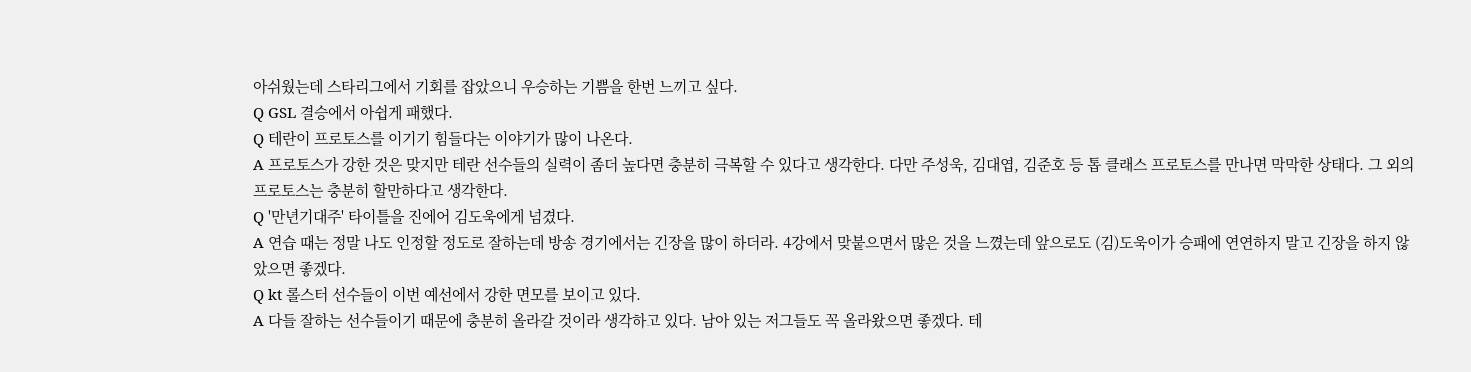아쉬웠는데 스타리그에서 기회를 잡았으니 우승하는 기쁨을 한번 느끼고 싶다.
Q GSL 결승에서 아쉽게 패했다.
Q 테란이 프로토스를 이기기 힘들다는 이야기가 많이 나온다.
A 프로토스가 강한 것은 맞지만 테란 선수들의 실력이 좀더 높다면 충분히 극복할 수 있다고 생각한다. 다만 주성욱, 김대엽, 김준호 등 톱 클래스 프로토스를 만나면 막막한 상태다. 그 외의 프로토스는 충분히 할만하다고 생각한다.
Q '만년기대주' 타이틀을 진에어 김도욱에게 넘겼다.
A 연습 때는 정말 나도 인정할 정도로 잘하는데 방송 경기에서는 긴장을 많이 하더라. 4강에서 맞붙으면서 많은 것을 느꼈는데 앞으로도 (김)도욱이가 승패에 연연하지 말고 긴장을 하지 않았으면 좋겠다.
Q kt 롤스터 선수들이 이번 예선에서 강한 면모를 보이고 있다.
A 다들 잘하는 선수들이기 때문에 충분히 올라갈 것이라 생각하고 있다. 남아 있는 저그들도 꼭 올라왔으면 좋겠다. 테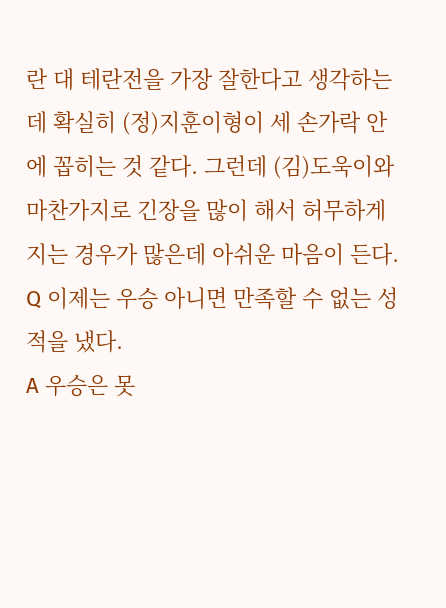란 대 테란전을 가장 잘한다고 생각하는데 확실히 (정)지훈이형이 세 손가락 안에 꼽히는 것 같다. 그런데 (김)도욱이와 마찬가지로 긴장을 많이 해서 허무하게 지는 경우가 많은데 아쉬운 마음이 든다.
Q 이제는 우승 아니면 만족할 수 없는 성적을 냈다.
A 우승은 못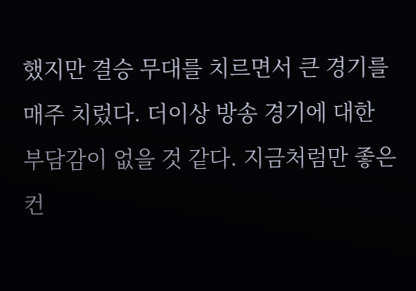했지만 결승 무대를 치르면서 큰 경기를 매주 치렀다. 더이상 방송 경기에 대한 부담감이 없을 것 같다. 지금처럼만 좋은 컨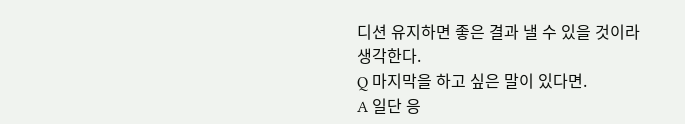디션 유지하면 좋은 결과 낼 수 있을 것이라 생각한다.
Q 마지막을 하고 싶은 말이 있다면.
A 일단 응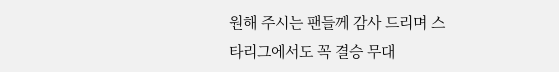원해 주시는 팬들께 감사 드리며 스타리그에서도 꼭 결승 무대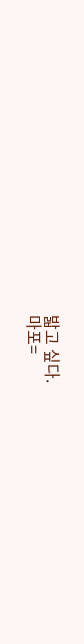밟고 싶다.
마포=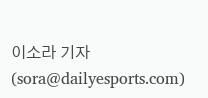이소라 기자 (sora@dailyesports.com)